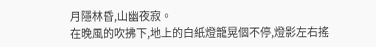月隱林昏,山幽夜寂。
在晚風的吹拂下,地上的白紙燈籠晃個不停,燈影左右搖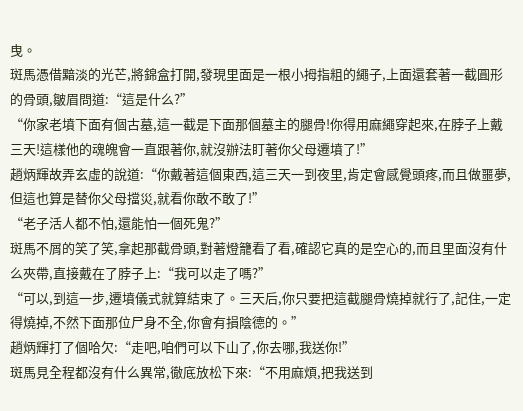曳。
斑馬憑借黯淡的光芒,將錦盒打開,發現里面是一根小拇指粗的繩子,上面還套著一截圓形的骨頭,皺眉問道:“這是什么?”
“你家老墳下面有個古墓,這一截是下面那個墓主的腿骨!你得用麻繩穿起來,在脖子上戴三天!這樣他的魂魄會一直跟著你,就沒辦法盯著你父母遷墳了!”
趙炳輝故弄玄虛的說道:“你戴著這個東西,這三天一到夜里,肯定會感覺頭疼,而且做噩夢,但這也算是替你父母擋災,就看你敢不敢了!”
“老子活人都不怕,還能怕一個死鬼?”
斑馬不屑的笑了笑,拿起那截骨頭,對著燈籠看了看,確認它真的是空心的,而且里面沒有什么夾帶,直接戴在了脖子上:“我可以走了嗎?”
“可以,到這一步,遷墳儀式就算結束了。三天后,你只要把這截腿骨燒掉就行了,記住,一定得燒掉,不然下面那位尸身不全,你會有損陰德的。”
趙炳輝打了個哈欠:“走吧,咱們可以下山了,你去哪,我送你!”
斑馬見全程都沒有什么異常,徹底放松下來:“不用麻煩,把我送到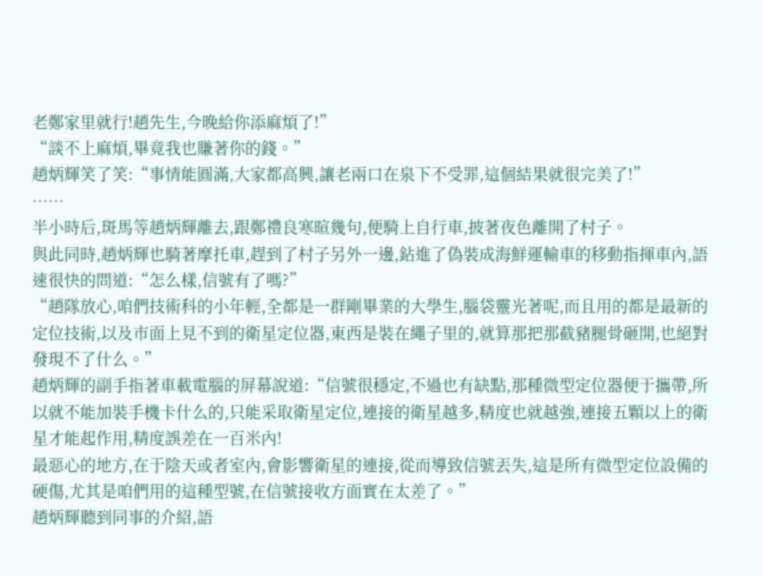老鄭家里就行!趙先生,今晚給你添麻煩了!”
“談不上麻煩,畢竟我也賺著你的錢。”
趙炳輝笑了笑:“事情能圓滿,大家都高興,讓老兩口在泉下不受罪,這個結果就很完美了!”
……
半小時后,斑馬等趙炳輝離去,跟鄭禮良寒暄幾句,便騎上自行車,披著夜色離開了村子。
與此同時,趙炳輝也騎著摩托車,趕到了村子另外一邊,鉆進了偽裝成海鮮運輸車的移動指揮車內,語速很快的問道:“怎么樣,信號有了嗎?”
“趙隊放心,咱們技術科的小年輕,全都是一群剛畢業的大學生,腦袋靈光著呢,而且用的都是最新的定位技術,以及市面上見不到的衛星定位器,東西是裝在繩子里的,就算那把那截豬腿骨砸開,也絕對發現不了什么。”
趙炳輝的副手指著車載電腦的屏幕說道:“信號很穩定,不過也有缺點,那種微型定位器便于攜帶,所以就不能加裝手機卡什么的,只能采取衛星定位,連接的衛星越多,精度也就越強,連接五顆以上的衛星才能起作用,精度誤差在一百米內!
最惡心的地方,在于陰天或者室內,會影響衛星的連接,從而導致信號丟失,這是所有微型定位設備的硬傷,尤其是咱們用的這種型號,在信號接收方面實在太差了。”
趙炳輝聽到同事的介紹,語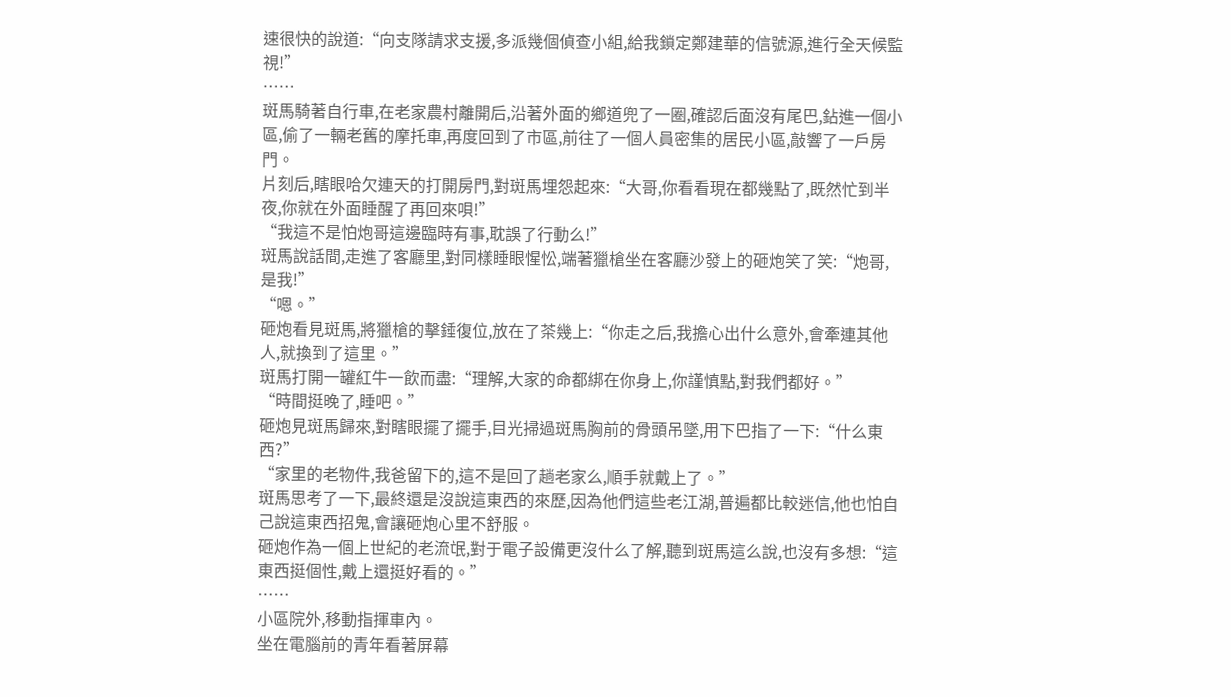速很快的說道:“向支隊請求支援,多派幾個偵查小組,給我鎖定鄭建華的信號源,進行全天候監視!”
……
斑馬騎著自行車,在老家農村離開后,沿著外面的鄉道兜了一圈,確認后面沒有尾巴,鉆進一個小區,偷了一輛老舊的摩托車,再度回到了市區,前往了一個人員密集的居民小區,敲響了一戶房門。
片刻后,瞎眼哈欠連天的打開房門,對斑馬埋怨起來:“大哥,你看看現在都幾點了,既然忙到半夜,你就在外面睡醒了再回來唄!”
“我這不是怕炮哥這邊臨時有事,耽誤了行動么!”
斑馬說話間,走進了客廳里,對同樣睡眼惺忪,端著獵槍坐在客廳沙發上的砸炮笑了笑:“炮哥,是我!”
“嗯。”
砸炮看見斑馬,將獵槍的擊錘復位,放在了茶幾上:“你走之后,我擔心出什么意外,會牽連其他人,就換到了這里。”
斑馬打開一罐紅牛一飲而盡:“理解,大家的命都綁在你身上,你謹慎點,對我們都好。”
“時間挺晚了,睡吧。”
砸炮見斑馬歸來,對瞎眼擺了擺手,目光掃過斑馬胸前的骨頭吊墜,用下巴指了一下:“什么東西?”
“家里的老物件,我爸留下的,這不是回了趟老家么,順手就戴上了。”
斑馬思考了一下,最終還是沒說這東西的來歷,因為他們這些老江湖,普遍都比較迷信,他也怕自己說這東西招鬼,會讓砸炮心里不舒服。
砸炮作為一個上世紀的老流氓,對于電子設備更沒什么了解,聽到斑馬這么說,也沒有多想:“這東西挺個性,戴上還挺好看的。”
……
小區院外,移動指揮車內。
坐在電腦前的青年看著屏幕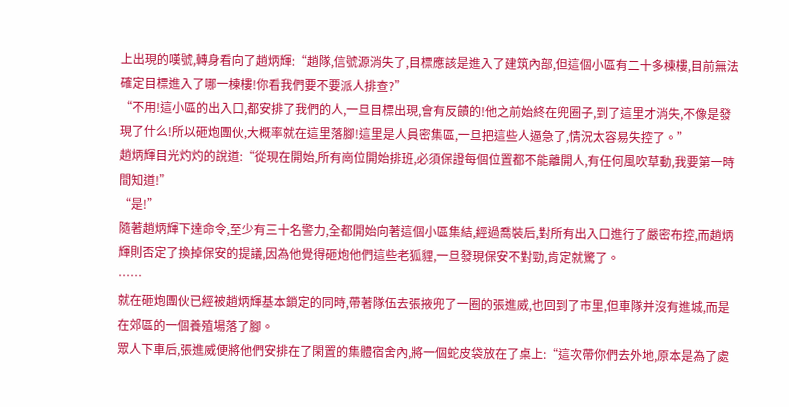上出現的嘆號,轉身看向了趙炳輝:“趙隊,信號源消失了,目標應該是進入了建筑內部,但這個小區有二十多棟樓,目前無法確定目標進入了哪一棟樓!你看我們要不要派人排查?”
“不用!這小區的出入口,都安排了我們的人,一旦目標出現,會有反饋的!他之前始終在兜圈子,到了這里才消失,不像是發現了什么!所以砸炮團伙,大概率就在這里落腳!這里是人員密集區,一旦把這些人逼急了,情況太容易失控了。”
趙炳輝目光灼灼的說道:“從現在開始,所有崗位開始排班,必須保證每個位置都不能離開人,有任何風吹草動,我要第一時間知道!”
“是!”
隨著趙炳輝下達命令,至少有三十名警力,全都開始向著這個小區集結,經過喬裝后,對所有出入口進行了嚴密布控,而趙炳輝則否定了換掉保安的提議,因為他覺得砸炮他們這些老狐貍,一旦發現保安不對勁,肯定就驚了。
……
就在砸炮團伙已經被趙炳輝基本鎖定的同時,帶著隊伍去張掖兜了一圈的張進威,也回到了市里,但車隊并沒有進城,而是在郊區的一個養殖場落了腳。
眾人下車后,張進威便將他們安排在了閑置的集體宿舍內,將一個蛇皮袋放在了桌上:“這次帶你們去外地,原本是為了處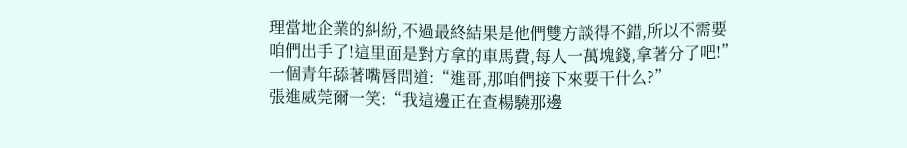理當地企業的糾紛,不過最終結果是他們雙方談得不錯,所以不需要咱們出手了!這里面是對方拿的車馬費,每人一萬塊錢,拿著分了吧!”
一個青年舔著嘴唇問道:“進哥,那咱們接下來要干什么?”
張進威莞爾一笑:“我這邊正在查楊驍那邊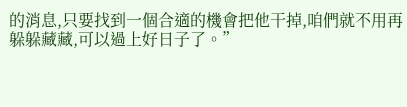的消息,只要找到一個合適的機會把他干掉,咱們就不用再躲躲藏藏,可以過上好日子了。”